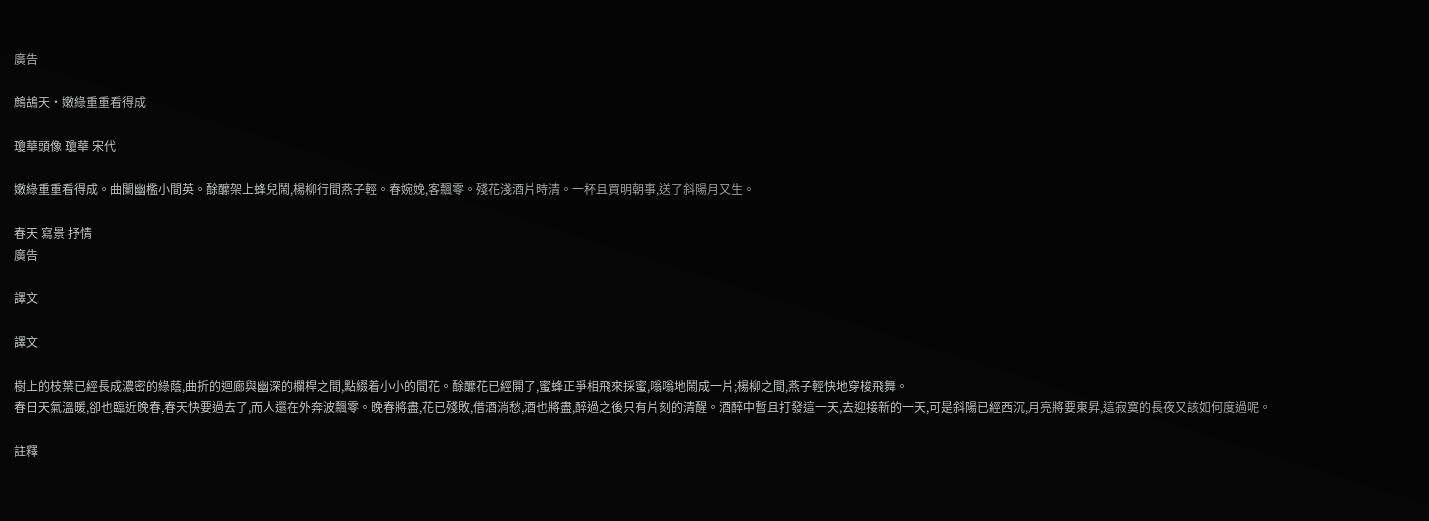廣告

鷓鴣天·嫩綠重重看得成

瓊華頭像 瓊華 宋代

嫩綠重重看得成。曲闌幽檻小間英。酴醿架上蜂兒鬧,楊柳行間燕子輕。春婉娩,客飄零。殘花淺酒片時清。一杯且買明朝事,送了斜陽月又生。

春天 寫景 抒情
廣告

譯文

譯文

樹上的枝葉已經長成濃密的綠蔭,曲折的迴廊與幽深的欄桿之間,點綴着小小的間花。酴醿花已經開了,蜜蜂正爭相飛來採蜜,嗡嗡地鬧成一片;楊柳之間,燕子輕快地穿梭飛舞。
春日天氣溫暖,卻也臨近晚春,春天快要過去了,而人還在外奔波飄零。晚春將盡,花已殘敗,借酒消愁,酒也將盡,醉過之後只有片刻的清醒。酒醉中暫且打發這一天,去迎接新的一天,可是斜陽已經西沉,月亮將要東昇,這寂寞的長夜又該如何度過呢。

註釋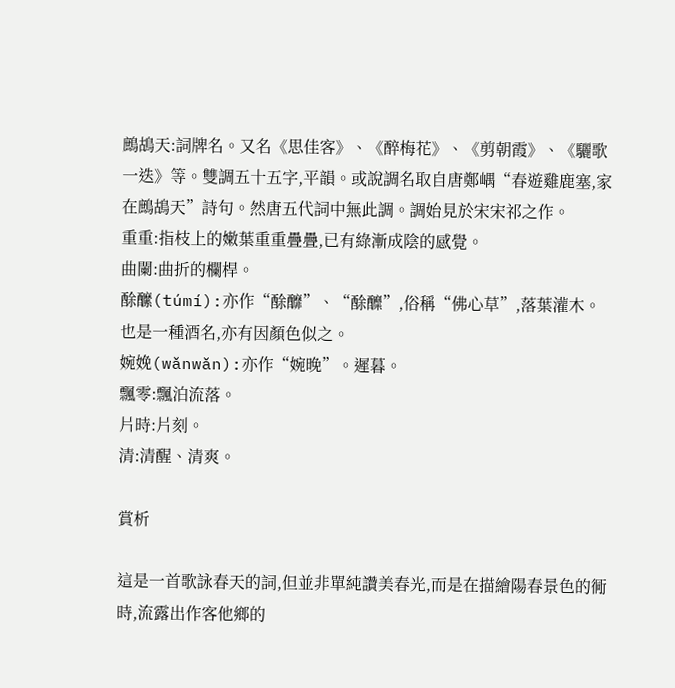鷓鴣天:詞牌名。又名《思佳客》、《醉梅花》、《剪朝霞》、《驪歌一迭》等。雙調五十五字,平韻。或說調名取自唐鄭嵎“春遊雞鹿塞,家在鷓鴣天”詩句。然唐五代詞中無此調。調始見於宋宋祁之作。
重重:指枝上的嫩葉重重疊疊,已有綠漸成陰的感覺。
曲闌:曲折的欄桿。
酴醿(túmí):亦作“酴釄”、“酴醾”,俗稱“佛心草”,落葉灌木。也是一種酒名,亦有因顏色似之。
婉娩(wǎnwǎn):亦作“婉晚”。遲暮。
飄零:飄泊流落。
片時:片刻。
清:清醒、清爽。

賞析

這是一首歌詠春天的詞,但並非單純讚美春光,而是在描繪陽春景色的衕時,流露出作客他鄉的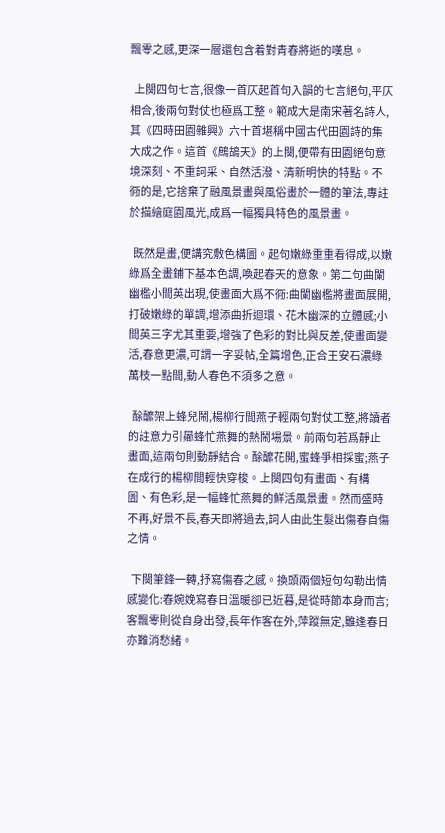飄零之感,更深一層還包含着對青春將逝的嘆息。

  上闋四句七言,很像一首仄起首句入韻的七言絕句,平仄相合,後兩句對仗也極爲工整。範成大是南宋著名詩人,其《四時田園雜興》六十首堪稱中國古代田園詩的集大成之作。這首《鷓鴣天》的上闋,便帶有田園絕句意境深刻、不重詞采、自然活潑、清新明快的特點。不衕的是,它捨棄了融風景畫與風俗畫於一體的筆法,專註於描繪庭園風光,成爲一幅獨具特色的風景畫。

  既然是畫,便講究敷色構圖。起句嫩綠重重看得成,以嫩綠爲全畫鋪下基本色調,喚起春天的意象。第二句曲闌幽檻小間英出現,使畫面大爲不衕:曲闌幽檻將畫面展開,打破嫩綠的單調,增添曲折迴環、花木幽深的立體感;小間英三字尤其重要,增強了色彩的對比與反差,使畫面變活,春意更濃,可謂一字妥帖,全篇增色,正合王安石濃綠萬枝一點間,動人春色不須多之意。

  酴醿架上蜂兒鬧,楊柳行間燕子輕兩句對仗工整,將讀者的註意力引曏蜂忙燕舞的熱鬧場景。前兩句若爲靜止畫面,這兩句則動靜結合。酴醿花開,蜜蜂爭相採蜜;燕子在成行的楊柳間輕快穿梭。上闋四句有畫面、有構圖、有色彩,是一幅蜂忙燕舞的鮮活風景畫。然而盛時不再,好景不長,春天即將過去,詞人由此生髮出傷春自傷之情。

  下闋筆鋒一轉,抒寫傷春之感。換頭兩個短句勾勒出情感變化:春婉娩寫春日溫暖卻已近暮,是從時節本身而言;客飄零則從自身出發,長年作客在外,萍蹤無定,雖逢春日亦難消愁緒。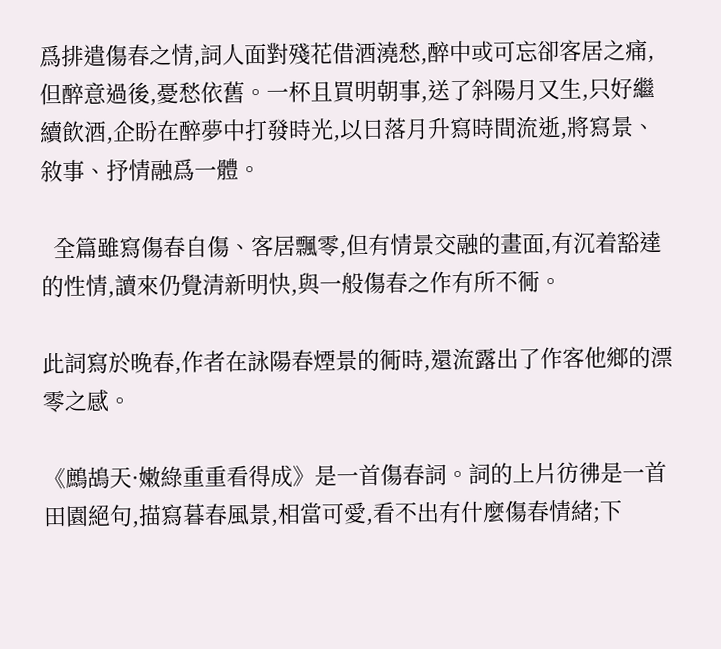爲排遣傷春之情,詞人面對殘花借酒澆愁,醉中或可忘卻客居之痛,但醉意過後,憂愁依舊。一杯且買明朝事,送了斜陽月又生,只好繼續飲酒,企盼在醉夢中打發時光,以日落月升寫時間流逝,將寫景、敘事、抒情融爲一體。

  全篇雖寫傷春自傷、客居飄零,但有情景交融的畫面,有沉着豁達的性情,讀來仍覺清新明快,與一般傷春之作有所不衕。

此詞寫於晚春,作者在詠陽春煙景的衕時,還流露出了作客他鄉的漂零之感。

《鷓鴣天·嫩綠重重看得成》是一首傷春詞。詞的上片彷彿是一首田園絕句,描寫暮春風景,相當可愛,看不出有什麼傷春情緒;下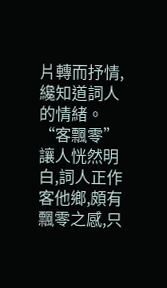片轉而抒情,纔知道詞人的情緒。“客飄零”讓人恍然明白,詞人正作客他鄉,頗有飄零之感,只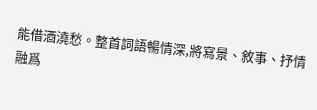能借酒澆愁。整首詞語暢情深,將寫景、敘事、抒情融爲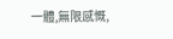一體,無限感慨,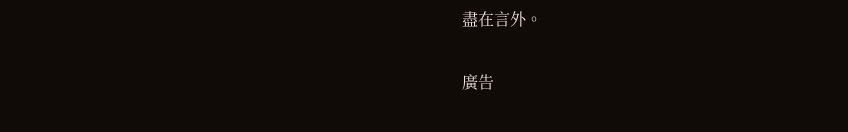盡在言外。

廣告